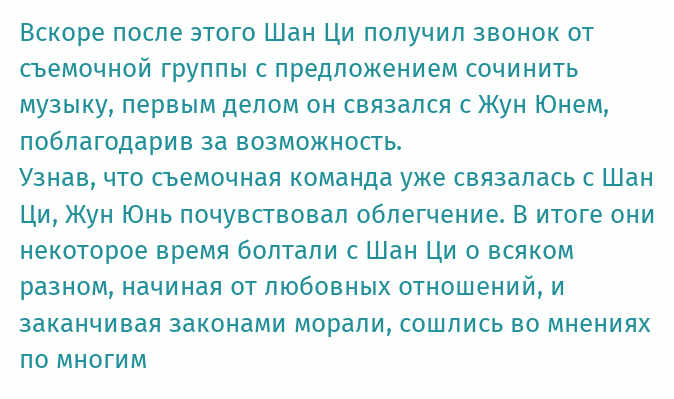Вскоре после этого Шан Ци получил звонок от съемочной группы с предложением сочинить музыку, первым делом он связался с Жун Юнем, поблагодарив за возможность.
Узнав, что съемочная команда уже связалась с Шан Ци, Жун Юнь почувствовал облегчение. В итоге они некоторое время болтали с Шан Ци о всяком разном, начиная от любовных отношений, и заканчивая законами морали, сошлись во мнениях по многим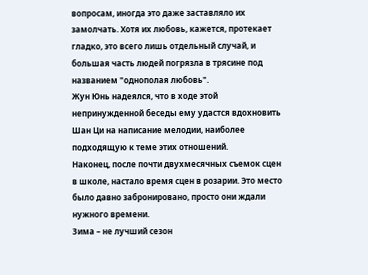вопросам, иногда это даже заставляло их замолчать. Хотя их любовь, кажется, протекает гладко, это всего лишь отдельный случай, и большая часть людей погрязла в трясине под названием "однополая любовь".
Жун Юнь надеялся, что в ходе этой непринужденной беседы ему удастся вдохновить Шан Ци на написание мелодии, наиболее подходящую к теме этих отношений.
Наконец, после почти двухмесячных съемок сцен в школе, настало время сцен в розарии. Это место было давно забронировано, просто они ждали нужного времени.
Зима – не лучший сезон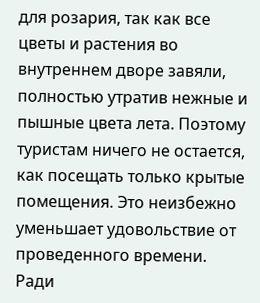для розария, так как все цветы и растения во внутреннем дворе завяли, полностью утратив нежные и пышные цвета лета. Поэтому туристам ничего не остается, как посещать только крытые помещения. Это неизбежно уменьшает удовольствие от проведенного времени.
Ради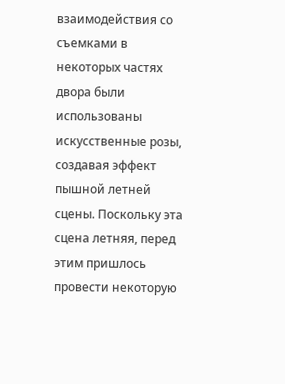взаимодействия со съемками в некоторых частях двора были использованы искусственные розы, создавая эффект пышной летней сцены. Поскольку эта сцена летняя, перед этим пришлось провести некоторую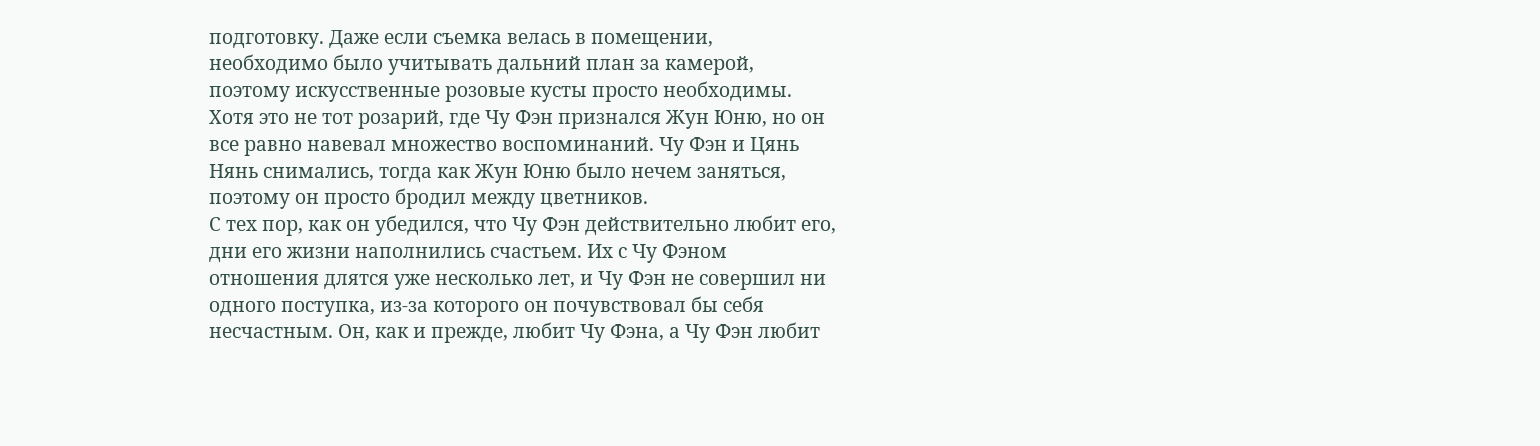подготовку. Даже если съемка велась в помещении, необходимо было учитывать дальний план за камерой, поэтому искусственные розовые кусты просто необходимы.
Хотя это не тот розарий, где Чу Фэн признался Жун Юню, но он все равно навевал множество воспоминаний. Чу Фэн и Цянь Нянь снимались, тогда как Жун Юню было нечем заняться, поэтому он просто бродил между цветников.
С тех пор, как он убедился, что Чу Фэн действительно любит его, дни его жизни наполнились счастьем. Их с Чу Фэном отношения длятся уже несколько лет, и Чу Фэн не совершил ни одного поступка, из-за которого он почувствовал бы себя несчастным. Он, как и прежде, любит Чу Фэна, а Чу Фэн любит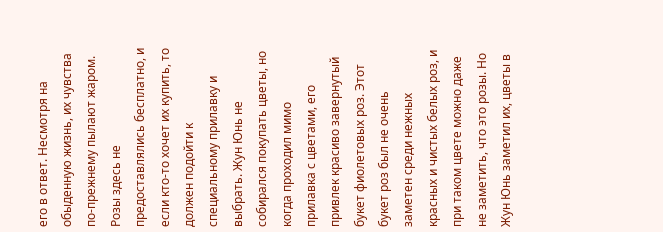его в ответ. Несмотря на обыденную жизнь, их чувства по-прежнему пылают жаром.
Розы здесь не предоставлялись бесплатно, и если кто-то хочет их купить, то должен подойти к специальному прилавку и выбрать. Жун Юнь не собирался покупать цветы, но когда проходил мимо прилавка с цветами, его привлек красиво завернутый букет фиолетовых роз. Этот букет роз был не очень заметен среди нежных красных и чистых белых роз, и при таком цвете можно даже не заметить, что это розы. Но Жун Юнь заметил их, цветы в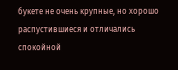букете не очень крупные, но хорошо распустившиеся и отличались спокойной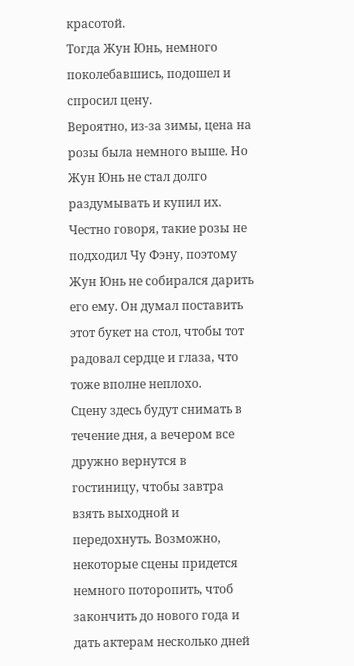красотой.
Тогда Жун Юнь, немного поколебавшись, подошел и спросил цену.
Вероятно, из-за зимы, цена на розы была немного выше. Но Жун Юнь не стал долго раздумывать и купил их.
Честно говоря, такие розы не подходил Чу Фэну, поэтому Жун Юнь не собирался дарить его ему. Он думал поставить этот букет на стол, чтобы тот радовал сердце и глаза, что тоже вполне неплохо.
Сцену здесь будут снимать в течение дня, а вечером все дружно вернутся в гостиницу, чтобы завтра взять выходной и передохнуть. Возможно, некоторые сцены придется немного поторопить, чтоб закончить до нового года и дать актерам несколько дней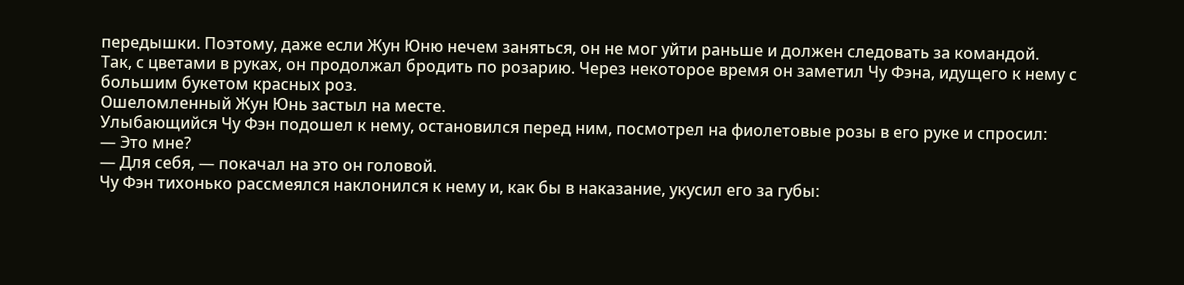передышки. Поэтому, даже если Жун Юню нечем заняться, он не мог уйти раньше и должен следовать за командой.
Так, с цветами в руках, он продолжал бродить по розарию. Через некоторое время он заметил Чу Фэна, идущего к нему с большим букетом красных роз.
Ошеломленный Жун Юнь застыл на месте.
Улыбающийся Чу Фэн подошел к нему, остановился перед ним, посмотрел на фиолетовые розы в его руке и спросил:
— Это мне?
— Для себя, — покачал на это он головой.
Чу Фэн тихонько рассмеялся наклонился к нему и, как бы в наказание, укусил его за губы: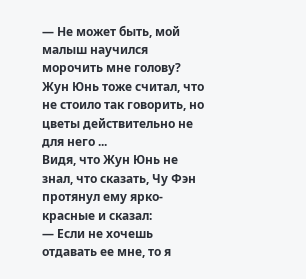— Не может быть, мой малыш научился морочить мне голову?
Жун Юнь тоже считал, что не стоило так говорить, но цветы действительно не для него ...
Видя, что Жун Юнь не знал, что сказать, Чу Фэн протянул ему ярко-красные и сказал:
— Если не хочешь отдавать ее мне, то я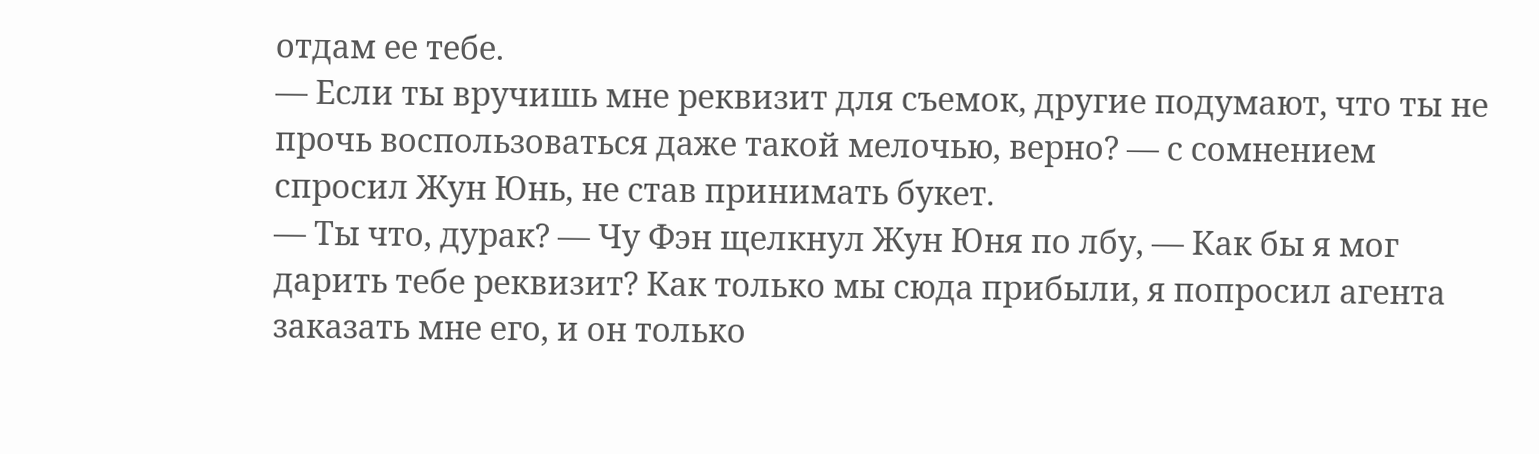отдам ее тебе.
— Если ты вручишь мне реквизит для съемок, другие подумают, что ты не прочь воспользоваться даже такой мелочью, верно? — с сомнением спросил Жун Юнь, не став принимать букет.
— Ты что, дурак? — Чу Фэн щелкнул Жун Юня по лбу, — Как бы я мог дарить тебе реквизит? Как только мы сюда прибыли, я попросил агента заказать мне его, и он только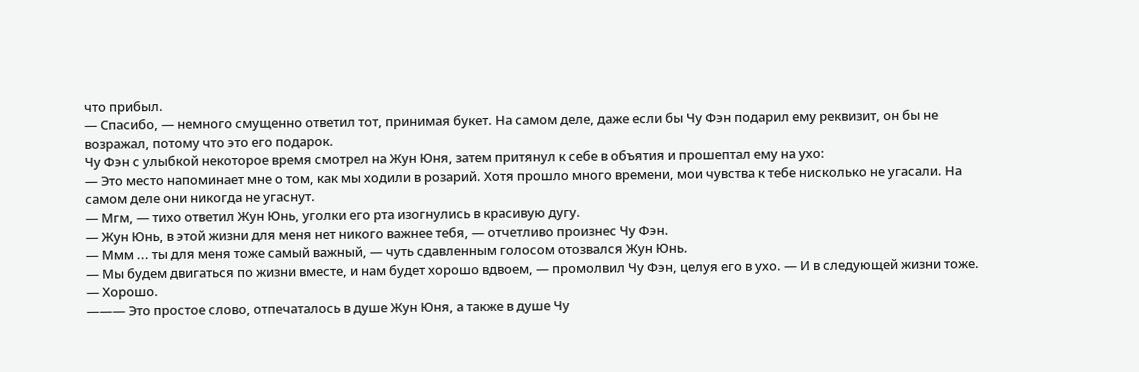что прибыл.
— Спасибо, — немного смущенно ответил тот, принимая букет. На самом деле, даже если бы Чу Фэн подарил ему реквизит, он бы не возражал, потому что это его подарок.
Чу Фэн с улыбкой некоторое время смотрел на Жун Юня, затем притянул к себе в объятия и прошептал ему на ухо:
— Это место напоминает мне о том, как мы ходили в розарий. Хотя прошло много времени, мои чувства к тебе нисколько не угасали. На самом деле они никогда не угаснут.
— Мгм, — тихо ответил Жун Юнь, уголки его рта изогнулись в красивую дугу.
— Жун Юнь, в этой жизни для меня нет никого важнее тебя, — отчетливо произнес Чу Фэн.
— Ммм ... ты для меня тоже самый важный, — чуть сдавленным голосом отозвался Жун Юнь.
— Мы будем двигаться по жизни вместе, и нам будет хорошо вдвоем, — промолвил Чу Фэн, целуя его в ухо. — И в следующей жизни тоже.
— Хорошо.
——— Это простое слово, отпечаталось в душе Жун Юня, а также в душе Чу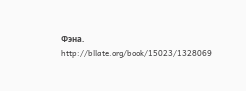Фэна.
http://bllate.org/book/15023/1328069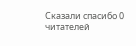Сказали спасибо 0 читателей